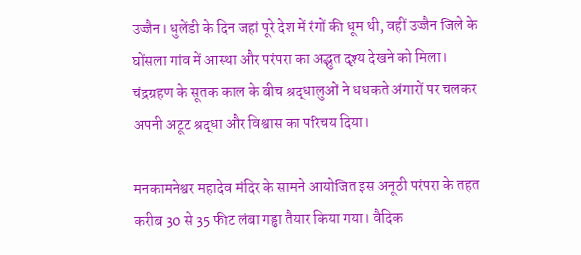उज्जैन। धुलेंडी के दिन जहां पूरे देश में रंगों की धूम थी, वहीं उज्जैन जिले के घोंसला गांव में आस्था और परंपरा का अद्भुत दृश्य देखने को मिला। चंद्रग्रहण के सूतक काल के बीच श्रद्धालुओं ने धधकते अंगारों पर चलकर अपनी अटूट श्रद्धा और विश्वास का परिचय दिया।

मनकामनेश्वर महादेव मंदिर के सामने आयोजित इस अनूठी परंपरा के तहत करीब 30 से 35 फीट लंबा गड्ढा तैयार किया गया। वैदिक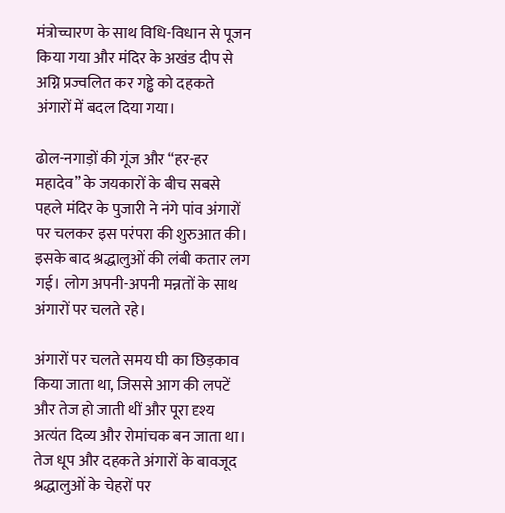मंत्रोच्चारण के साथ विधि-विधान से पूजन किया गया और मंदिर के अखंड दीप से अग्नि प्रज्वलित कर गड्ढे को दहकते अंगारों में बदल दिया गया।

ढोल-नगाड़ों की गूंज और “हर-हर महादेव” के जयकारों के बीच सबसे पहले मंदिर के पुजारी ने नंगे पांव अंगारों पर चलकर इस परंपरा की शुरुआत की। इसके बाद श्रद्धालुओं की लंबी कतार लग गई। लोग अपनी-अपनी मन्नतों के साथ अंगारों पर चलते रहे।

अंगारों पर चलते समय घी का छिड़काव किया जाता था, जिससे आग की लपटें और तेज हो जाती थीं और पूरा दृश्य अत्यंत दिव्य और रोमांचक बन जाता था। तेज धूप और दहकते अंगारों के बावजूद श्रद्धालुओं के चेहरों पर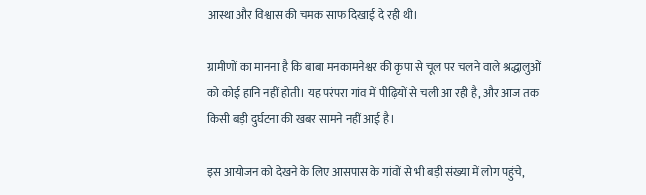आस्था और विश्वास की चमक साफ दिखाई दे रही थी।

ग्रामीणों का मानना है कि बाबा मनकामनेश्वर की कृपा से चूल पर चलने वाले श्रद्धालुओं को कोई हानि नहीं होती। यह परंपरा गांव में पीढ़ियों से चली आ रही है, और आज तक किसी बड़ी दुर्घटना की खबर सामने नहीं आई है।

इस आयोजन को देखने के लिए आसपास के गांवों से भी बड़ी संख्या में लोग पहुंचे,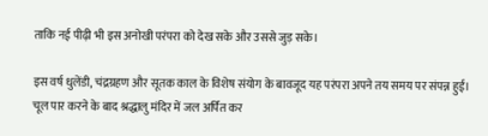ताकि नई पीढ़ी भी इस अनोखी परंपरा को देख सके और उससे जुड़ सके।

इस वर्ष धुलेंडी, चंद्रग्रहण और सूतक काल के विशेष संयोग के बावजूद यह परंपरा अपने तय समय पर संपन्न हुई। चूल पार करने के बाद श्रद्धालु मंदिर में जल अर्पित कर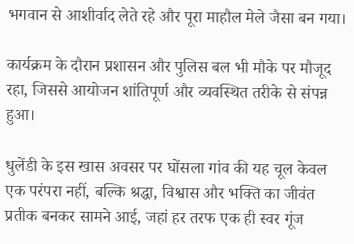भगवान से आशीर्वाद लेते रहे और पूरा माहौल मेले जैसा बन गया।

कार्यक्रम के दौरान प्रशासन और पुलिस बल भी मौके पर मौजूद रहा, जिससे आयोजन शांतिपूर्ण और व्यवस्थित तरीके से संपन्न हुआ।

धुलेंडी के इस खास अवसर पर घोंसला गांव की यह चूल केवल एक परंपरा नहीं, बल्कि श्रद्धा, विश्वास और भक्ति का जीवंत प्रतीक बनकर सामने आई, जहां हर तरफ एक ही स्वर गूंज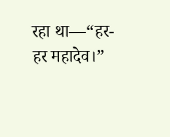रहा था—“हर-हर महादेव।”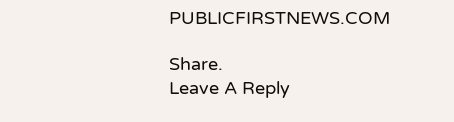PUBLICFIRSTNEWS.COM

Share.
Leave A Reply